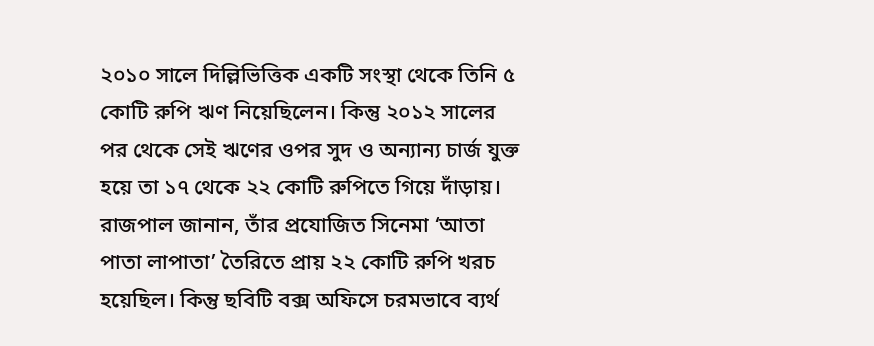২০১০ সালে দিল্লিভিত্তিক একটি সংস্থা থেকে তিনি ৫ কোটি রুপি ঋণ নিয়েছিলেন। কিন্তু ২০১২ সালের পর থেকে সেই ঋণের ওপর সুদ ও অন্যান্য চার্জ যুক্ত হয়ে তা ১৭ থেকে ২২ কোটি রুপিতে গিয়ে দাঁড়ায়।
রাজপাল জানান, তাঁর প্রযোজিত সিনেমা ‘আতা পাতা লাপাতা’ তৈরিতে প্রায় ২২ কোটি রুপি খরচ হয়েছিল। কিন্তু ছবিটি বক্স অফিসে চরমভাবে ব্যর্থ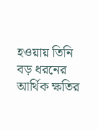হওয়ায় তিনি বড় ধরনের আর্থিক ক্ষতির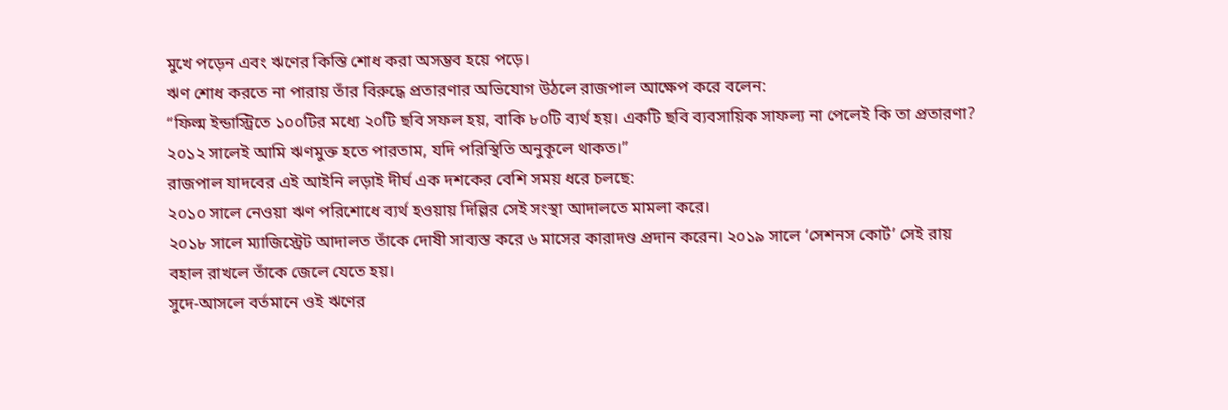মুখে পড়েন এবং ঋণের কিস্তি শোধ করা অসম্ভব হয়ে পড়ে।
ঋণ শোধ করতে না পারায় তাঁর বিরুদ্ধে প্রতারণার অভিযোগ উঠলে রাজপাল আক্ষেপ করে বলেন:
“ফিল্ম ইন্ডাস্ট্রিতে ১০০টির মধ্যে ২০টি ছবি সফল হয়, বাকি ৮০টি ব্যর্থ হয়। একটি ছবি ব্যবসায়িক সাফল্য না পেলেই কি তা প্রতারণা? ২০১২ সালেই আমি ঋণমুক্ত হতে পারতাম, যদি পরিস্থিতি অনুকূলে থাকত।”
রাজপাল যাদবের এই আইনি লড়াই দীর্ঘ এক দশকের বেশি সময় ধরে চলছে:
২০১০ সালে নেওয়া ঋণ পরিশোধে ব্যর্থ হওয়ায় দিল্লির সেই সংস্থা আদালতে মামলা করে।
২০১৮ সালে ম্যাজিস্ট্রেট আদালত তাঁকে দোষী সাব্যস্ত করে ৬ মাসের কারাদণ্ড প্রদান করেন। ২০১৯ সালে ‘সেশনস কোর্ট’ সেই রায় বহাল রাখলে তাঁকে জেলে যেতে হয়।
সুদে-আসলে বর্তমানে ওই ঋণের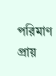পরিমাণ প্রায়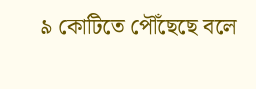৯ কোটিতে পৌঁছেছে বলে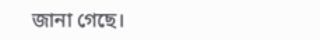জানা গেছে।